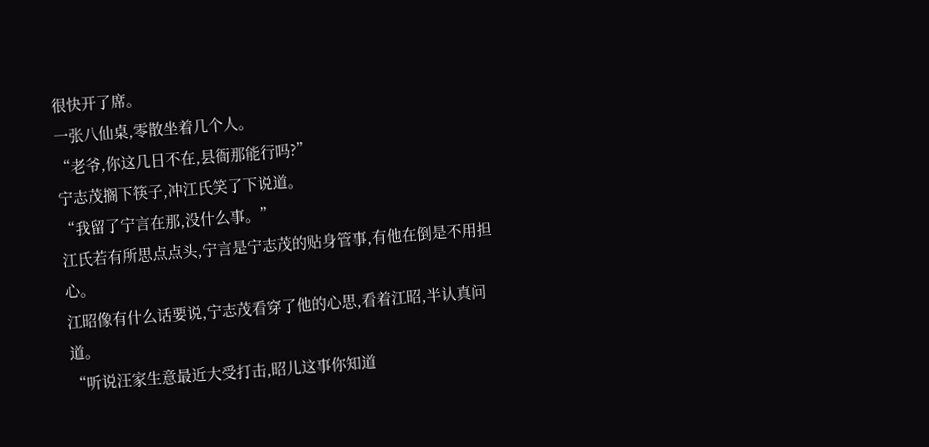很快开了席。
一张八仙桌,零散坐着几个人。
“老爷,你这几日不在,县衙那能行吗?”
宁志茂搁下筷子,冲江氏笑了下说道。
“我留了宁言在那,没什么事。”
江氏若有所思点点头,宁言是宁志茂的贴身管事,有他在倒是不用担心。
江昭像有什么话要说,宁志茂看穿了他的心思,看着江昭,半认真问道。
“听说汪家生意最近大受打击,昭儿这事你知道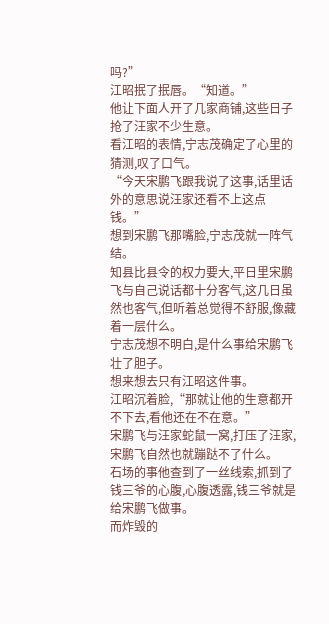吗?”
江昭抿了抿唇。“知道。”
他让下面人开了几家商铺,这些日子抢了汪家不少生意。
看江昭的表情,宁志茂确定了心里的猜测,叹了口气。
“今天宋鹏飞跟我说了这事,话里话外的意思说汪家还看不上这点钱。”
想到宋鹏飞那嘴脸,宁志茂就一阵气结。
知县比县令的权力要大,平日里宋鹏飞与自己说话都十分客气,这几日虽然也客气,但听着总觉得不舒服,像藏着一层什么。
宁志茂想不明白,是什么事给宋鹏飞壮了胆子。
想来想去只有江昭这件事。
江昭沉着脸,“那就让他的生意都开不下去,看他还在不在意。”
宋鹏飞与汪家蛇鼠一窝,打压了汪家,宋鹏飞自然也就蹦跶不了什么。
石场的事他查到了一丝线索,抓到了钱三爷的心腹,心腹透露,钱三爷就是给宋鹏飞做事。
而炸毁的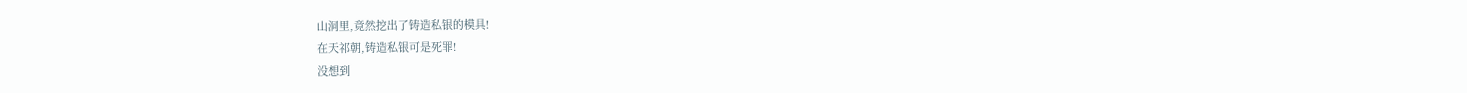山洞里,竟然挖出了铸造私银的模具!
在天祁朝,铸造私银可是死罪!
没想到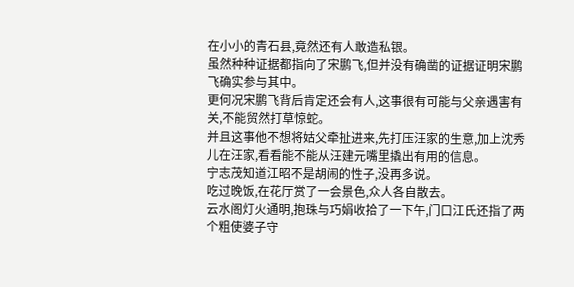在小小的青石县,竟然还有人敢造私银。
虽然种种证据都指向了宋鹏飞,但并没有确凿的证据证明宋鹏飞确实参与其中。
更何况宋鹏飞背后肯定还会有人,这事很有可能与父亲遇害有关,不能贸然打草惊蛇。
并且这事他不想将姑父牵扯进来,先打压汪家的生意,加上沈秀儿在汪家,看看能不能从汪建元嘴里撬出有用的信息。
宁志茂知道江昭不是胡闹的性子,没再多说。
吃过晚饭,在花厅赏了一会景色,众人各自散去。
云水阁灯火通明,抱珠与巧娟收拾了一下午,门口江氏还指了两个粗使婆子守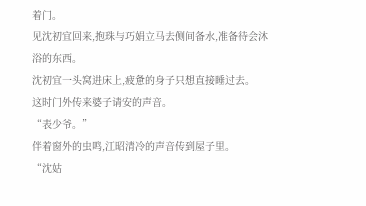着门。
见沈初宜回来,抱珠与巧娟立马去侧间备水,准备待会沐浴的东西。
沈初宜一头窝进床上,疲惫的身子只想直接睡过去。
这时门外传来婆子请安的声音。
“表少爷。”
伴着窗外的虫鸣,江昭清冷的声音传到屋子里。
“沈姑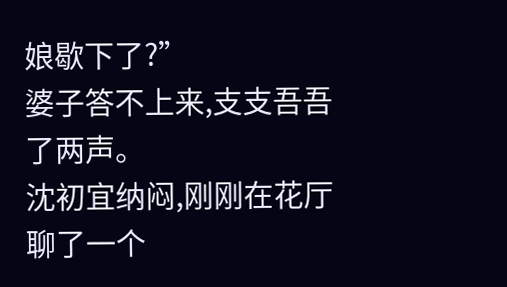娘歇下了?”
婆子答不上来,支支吾吾了两声。
沈初宜纳闷,刚刚在花厅聊了一个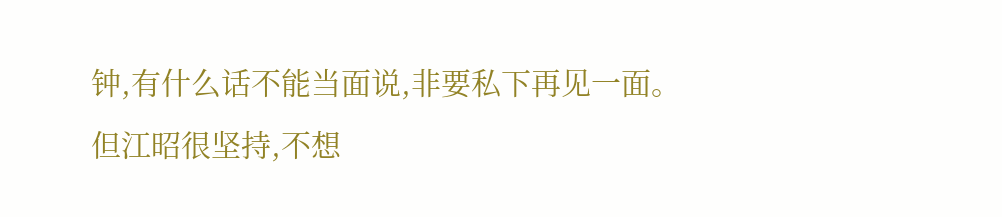钟,有什么话不能当面说,非要私下再见一面。
但江昭很坚持,不想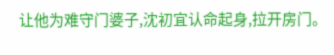让他为难守门婆子,沈初宜认命起身,拉开房门。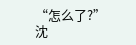“怎么了?”
沈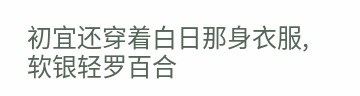初宜还穿着白日那身衣服,软银轻罗百合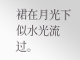裙在月光下似水光流过。